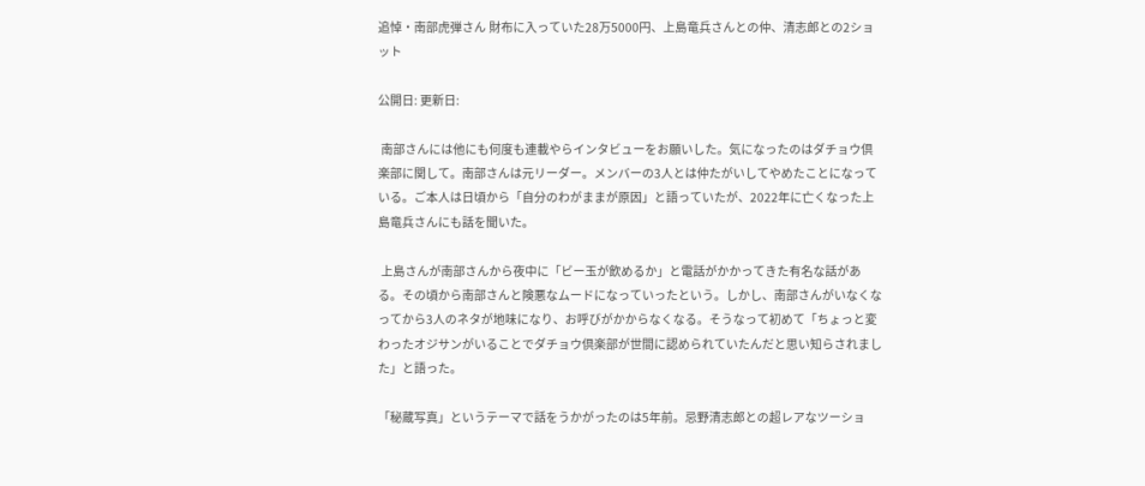追悼・南部虎弾さん 財布に入っていた28万5000円、上島竜兵さんとの仲、清志郎との2ショット

公開日: 更新日:

 南部さんには他にも何度も連載やらインタビューをお願いした。気になったのはダチョウ倶楽部に関して。南部さんは元リーダー。メンバーの3人とは仲たがいしてやめたことになっている。ご本人は日頃から「自分のわがままが原因」と語っていたが、2022年に亡くなった上島竜兵さんにも話を聞いた。

 上島さんが南部さんから夜中に「ビー玉が飲めるか」と電話がかかってきた有名な話がある。その頃から南部さんと険悪なムードになっていったという。しかし、南部さんがいなくなってから3人のネタが地味になり、お呼びがかからなくなる。そうなって初めて「ちょっと変わったオジサンがいることでダチョウ倶楽部が世間に認められていたんだと思い知らされました」と語った。

「秘蔵写真」というテーマで話をうかがったのは5年前。忌野清志郎との超レアなツーショ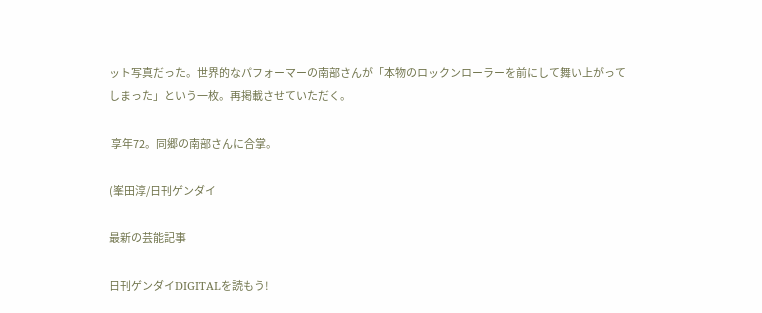ット写真だった。世界的なパフォーマーの南部さんが「本物のロックンローラーを前にして舞い上がってしまった」という一枚。再掲載させていただく。

 享年72。同郷の南部さんに合掌。

(峯田淳/日刊ゲンダイ

最新の芸能記事

日刊ゲンダイDIGITALを読もう!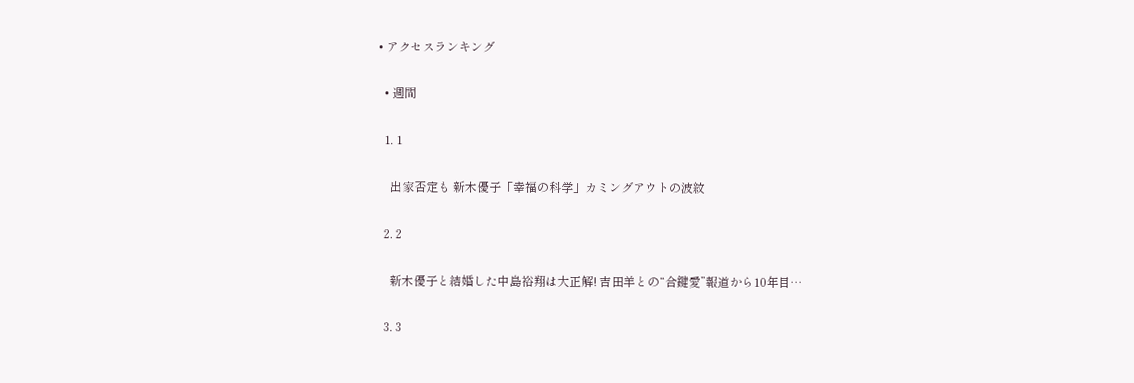• アクセスランキング

  • 週間

  1. 1

    出家否定も 新木優子「幸福の科学」カミングアウトの波紋

  2. 2

    新木優子と結婚した中島裕翔は大正解! 吉田羊との“合鍵愛”報道から10年目…

  3. 3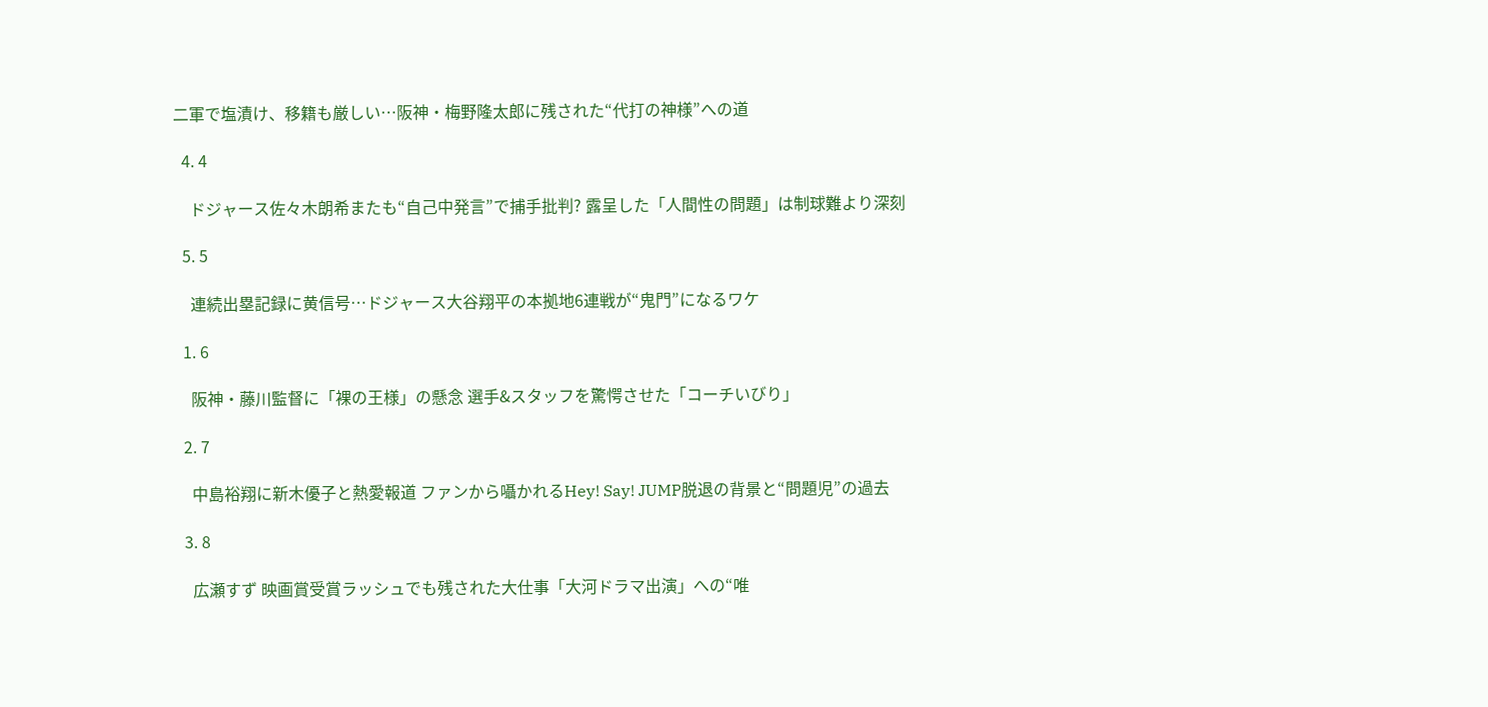二軍で塩漬け、移籍も厳しい…阪神・梅野隆太郎に残された“代打の神様”への道

  4. 4

    ドジャース佐々木朗希またも“自己中発言”で捕手批判? 露呈した「人間性の問題」は制球難より深刻

  5. 5

    連続出塁記録に黄信号…ドジャース大谷翔平の本拠地6連戦が“鬼門”になるワケ

  1. 6

    阪神・藤川監督に「裸の王様」の懸念 選手&スタッフを驚愕させた「コーチいびり」

  2. 7

    中島裕翔に新木優子と熱愛報道 ファンから囁かれるHey! Say! JUMP脱退の背景と“問題児”の過去

  3. 8

    広瀬すず 映画賞受賞ラッシュでも残された大仕事「大河ドラマ出演」への“唯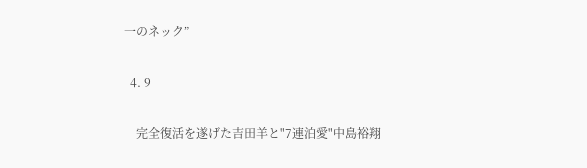一のネック”

  4. 9

    完全復活を遂げた吉田羊と"7連泊愛"中島裕翔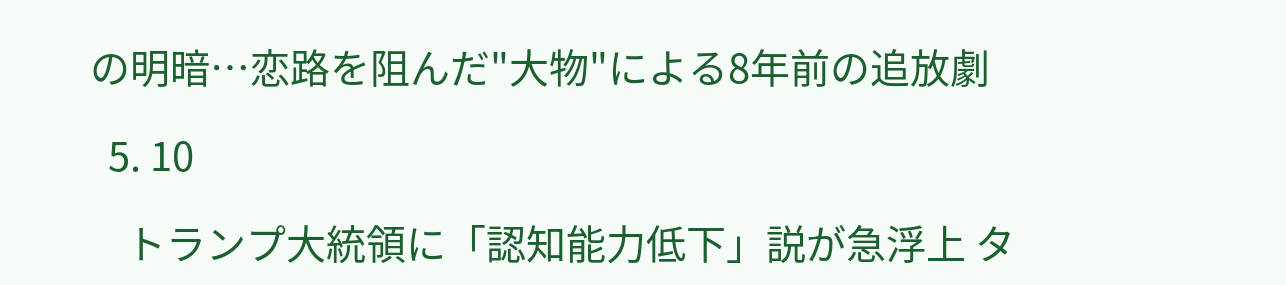の明暗…恋路を阻んだ"大物"による8年前の追放劇

  5. 10

    トランプ大統領に「認知能力低下」説が急浮上 タ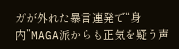ガが外れた暴言連発で“身内”MAGA派からも正気を疑う声